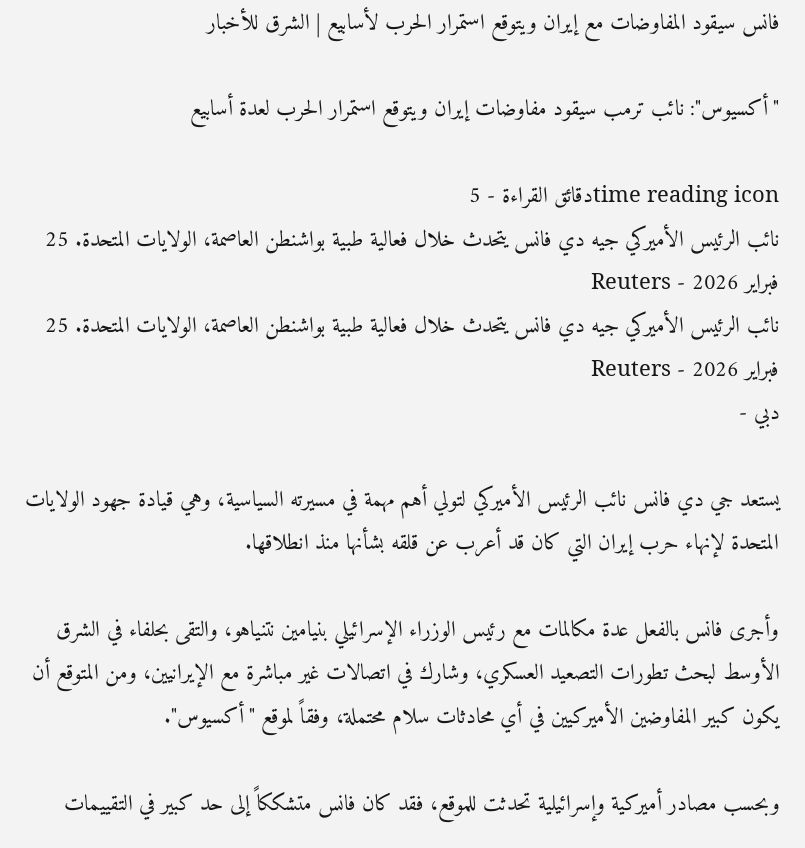فانس سيقود المفاوضات مع إيران ويتوقع استمرار الحرب لأسابيع | الشرق للأخبار

"أكسيوس": نائب ترمب سيقود مفاوضات إيران ويتوقع استمرار الحرب لعدة أسابيع

time reading iconدقائق القراءة - 5
نائب الرئيس الأميركي جيه دي فانس يتحدث خلال فعالية طبية بواشنطن العاصمة، الولايات المتحدة. 25 فبراير 2026 - Reuters
نائب الرئيس الأميركي جيه دي فانس يتحدث خلال فعالية طبية بواشنطن العاصمة، الولايات المتحدة. 25 فبراير 2026 - Reuters
دبي -

يستعد جي دي فانس نائب الرئيس الأميركي لتولي أهم مهمة في مسيرته السياسية، وهي قيادة جهود الولايات المتحدة لإنهاء حرب إيران التي كان قد أعرب عن قلقه بشأنها منذ انطلاقها.

وأجرى فانس بالفعل عدة مكالمات مع رئيس الوزراء الإسرائيلي بنيامين نتنياهو، والتقى بحلفاء في الشرق الأوسط لبحث تطورات التصعيد العسكري، وشارك في اتصالات غير مباشرة مع الإيرانيين، ومن المتوقع أن يكون كبير المفاوضين الأميركيين في أي محادثات سلام محتملة، وفقاً لموقع "أكسيوس".

وبحسب مصادر أميركية وإسرائيلية تحدثت للموقع، فقد كان فانس متشككاً إلى حد كبير في التقييمات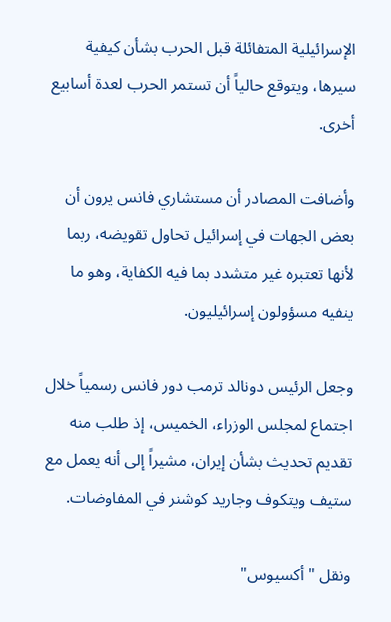الإسرائيلية المتفائلة قبل الحرب بشأن كيفية سيرها، ويتوقع حالياً أن تستمر الحرب لعدة أسابيع أخرى.

وأضافت المصادر أن مستشاري فانس يرون أن بعض الجهات في إسرائيل تحاول تقويضه، ربما لأنها تعتبره غير متشدد بما فيه الكفاية، وهو ما ينفيه مسؤولون إسرائيليون.

وجعل الرئيس دونالد ترمب دور فانس رسمياً خلال اجتماع لمجلس الوزراء، الخميس، إذ طلب منه تقديم تحديث بشأن إيران، مشيراً إلى أنه يعمل مع ستيف ويتكوف وجاريد كوشنر في المفاوضات.

ونقل "أكسيوس"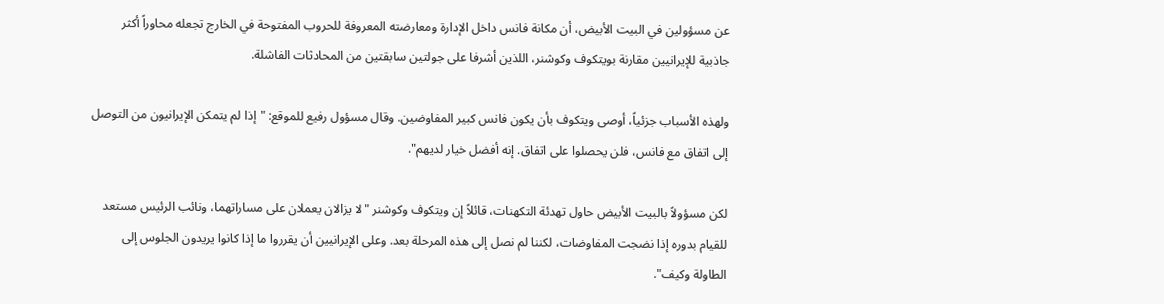عن مسؤولين في البيت الأبيض، أن مكانة فانس داخل الإدارة ومعارضته المعروفة للحروب المفتوحة في الخارج تجعله محاوراً أكثر جاذبية للإيرانيين مقارنة بويتكوف وكوشنر، اللذين أشرفا على جولتين سابقتين من المحادثات الفاشلة.

ولهذه الأسباب جزئياً، أوصى ويتكوف بأن يكون فانس كبير المفاوضين. وقال مسؤول رفيع للموقع: "إذا لم يتمكن الإيرانيون من التوصل إلى اتفاق مع فانس، فلن يحصلوا على اتفاق. إنه أفضل خيار لديهم".

لكن مسؤولاً بالبيت الأبيض حاول تهدئة التكهنات، قائلاً إن ويتكوف وكوشنر "لا يزالان يعملان على مساراتهما، ونائب الرئيس مستعد للقيام بدوره إذا نضجت المفاوضات، لكننا لم نصل إلى هذه المرحلة بعد. وعلى الإيرانيين أن يقرروا ما إذا كانوا يريدون الجلوس إلى الطاولة وكيف".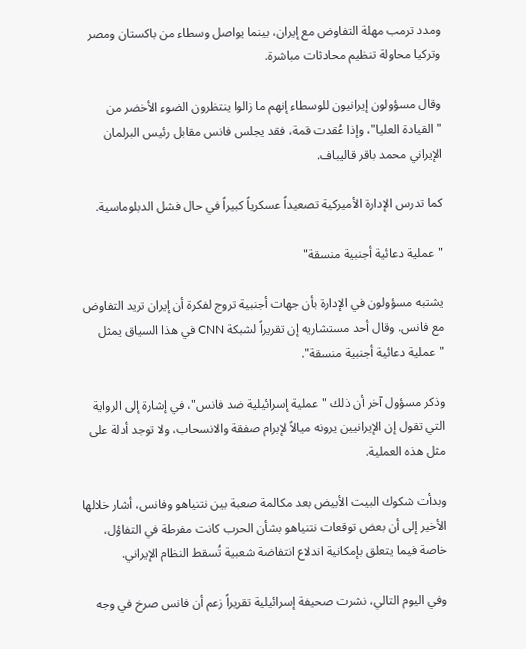ومدد ترمب مهلة التفاوض مع إيران، بينما يواصل وسطاء من باكستان ومصر وتركيا محاولة تنظيم محادثات مباشرة.

وقال مسؤولون إيرانيون للوسطاء إنهم ما زالوا ينتظرون الضوء الأخضر من "القيادة العليا"، وإذا عُقدت قمة، فقد يجلس فانس مقابل رئيس البرلمان الإيراني محمد باقر قالیباف.

كما تدرس الإدارة الأميركية تصعيداً عسكرياً كبيراً في حال فشل الدبلوماسية.

"عملية دعائية أجنبية منسقة"

يشتبه مسؤولون في الإدارة بأن جهات أجنبية تروج لفكرة أن إيران تريد التفاوض مع فانس. وقال أحد مستشاريه إن تقريراً لشبكة CNN في هذا السياق يمثل "عملية دعائية أجنبية منسقة".

وذكر مسؤول آخر أن ذلك "عملية إسرائيلية ضد فانس"، في إشارة إلى الرواية التي تقول إن الإيرانيين يرونه ميالاً لإبرام صفقة والانسحاب، ولا توجد أدلة على مثل هذه العملية.

وبدأت شكوك البيت الأبيض بعد مكالمة صعبة بين نتنياهو وفانس، أشار خلالها الأخير إلى أن بعض توقعات نتنياهو بشأن الحرب كانت مفرطة في التفاؤل، خاصة فيما يتعلق بإمكانية اندلاع انتفاضة شعبية تُسقط النظام الإيراني.

وفي اليوم التالي، نشرت صحيفة إسرائيلية تقريراً زعم أن فانس صرخ في وجه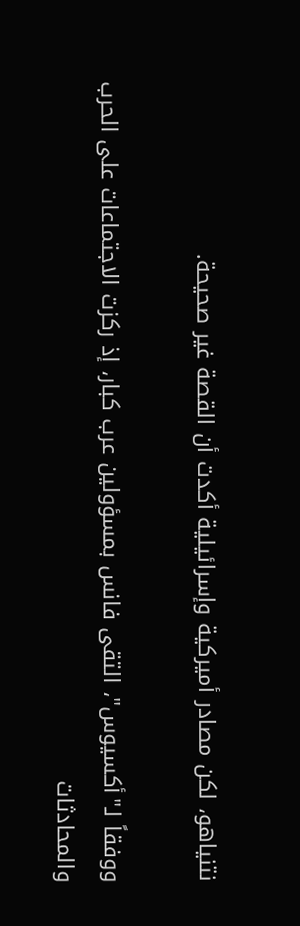نتنياهو، لكن مصادر أميركية وإسرائيلية أكدت أن القصة غير صحيحة.

ووفقاً لـ"أكسيوس"، التقى فانس بمسؤولين عرب كبار، إذ ركزت الاجتماعات على الحرب والمحادثات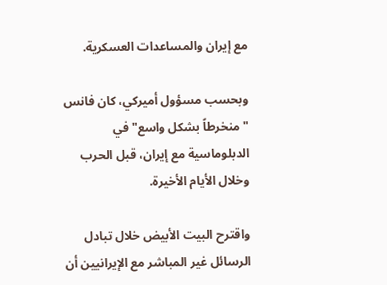مع إيران والمساعدات العسكرية.

وبحسب مسؤول أميركي، كان فانس "منخرطاً بشكل واسع" في الدبلوماسية مع إيران، قبل الحرب وخلال الأيام الأخيرة.

واقترح البيت الأبيض خلال تبادل الرسائل غير المباشر مع الإيرانيين أن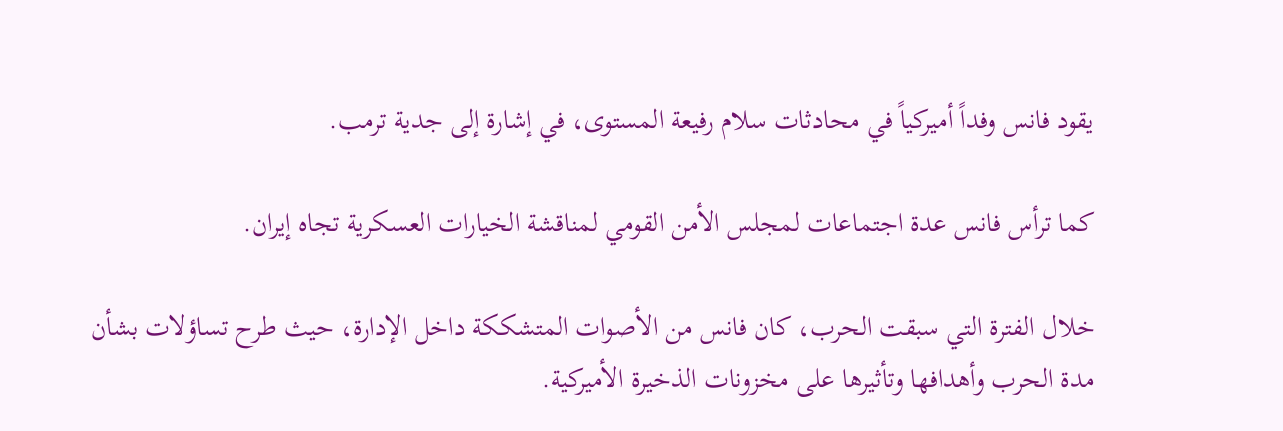يقود فانس وفداً أميركياً في محادثات سلام رفيعة المستوى، في إشارة إلى جدية ترمب.

كما ترأس فانس عدة اجتماعات لمجلس الأمن القومي لمناقشة الخيارات العسكرية تجاه إيران.

خلال الفترة التي سبقت الحرب، كان فانس من الأصوات المتشككة داخل الإدارة، حيث طرح تساؤلات بشأن مدة الحرب وأهدافها وتأثيرها على مخزونات الذخيرة الأميركية.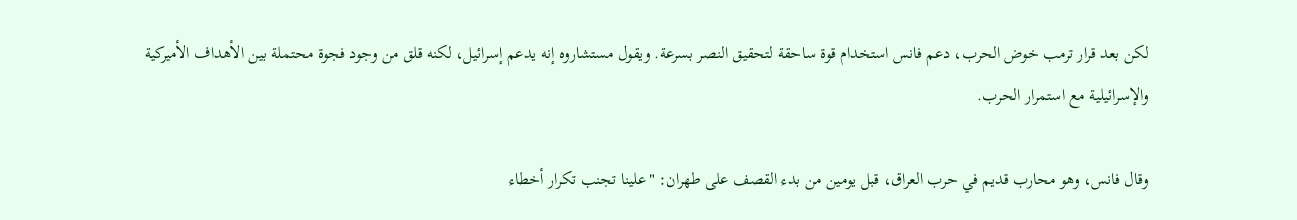لكن بعد قرار ترمب خوض الحرب، دعم فانس استخدام قوة ساحقة لتحقيق النصر بسرعة. ويقول مستشاروه إنه يدعم إسرائيل، لكنه قلق من وجود فجوة محتملة بين الأهداف الأميركية والإسرائيلية مع استمرار الحرب.

وقال فانس، وهو محارب قديم في حرب العراق، قبل يومين من بدء القصف على طهران: "علينا تجنب تكرار أخطاء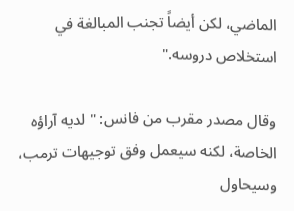الماضي، لكن أيضاً تجنب المبالغة في استخلاص دروسه."

وقال مصدر مقرب من فانس: "لديه آراؤه الخاصة، لكنه سيعمل وفق توجيهات ترمب، وسيحاول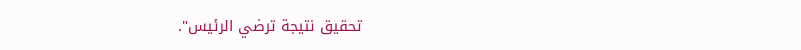تحقيق نتيجة ترضي الرئيس".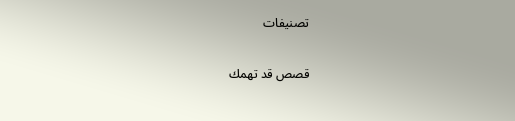تصنيفات

قصص قد تهمك